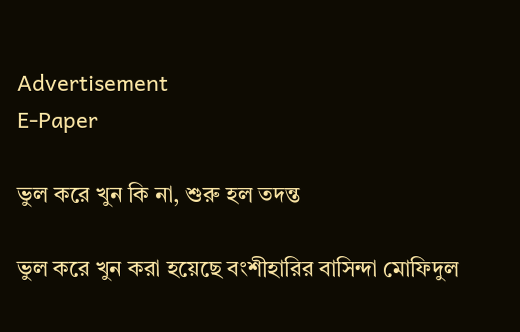Advertisement
E-Paper

ভুল করে খুন কি না, শুরু হল তদন্ত

ভুল করে খুন করা হয়েছে বংশীহারির বাসিন্দা মোফিদুল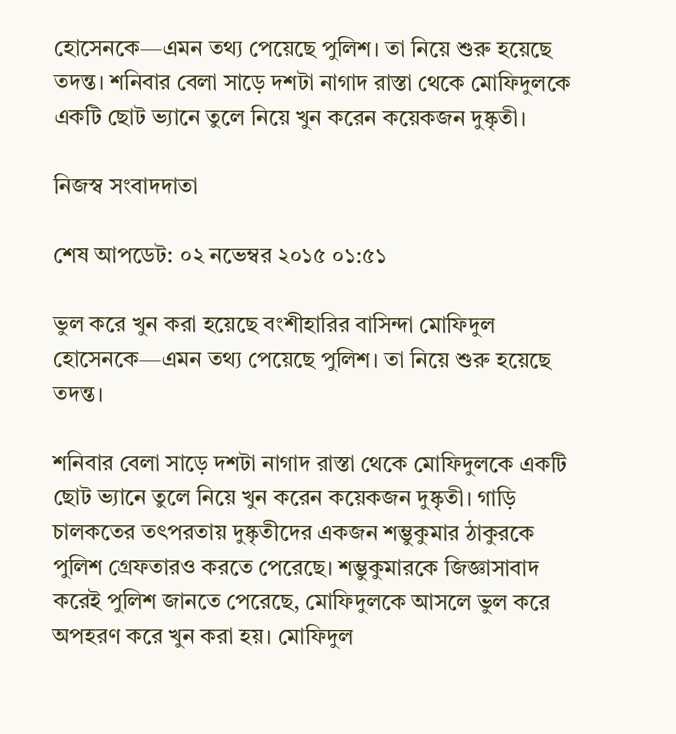হোসেনকে—এমন তথ্য পেয়েছে পুলিশ। তা নিয়ে শুরু হয়েছে তদন্ত। শনিবার বেলা সাড়ে দশটা নাগাদ রাস্তা থেকে মোফিদুলকে একটি ছোট ভ্যানে তুলে নিয়ে খুন করেন কয়েকজন দুষ্কৃতী।

নিজস্ব সংবাদদাতা

শেষ আপডেট: ০২ নভেম্বর ২০১৫ ০১:৫১

ভুল করে খুন করা হয়েছে বংশীহারির বাসিন্দা মোফিদুল হোসেনকে—এমন তথ্য পেয়েছে পুলিশ। তা নিয়ে শুরু হয়েছে তদন্ত।

শনিবার বেলা সাড়ে দশটা নাগাদ রাস্তা থেকে মোফিদুলকে একটি ছোট ভ্যানে তুলে নিয়ে খুন করেন কয়েকজন দুষ্কৃতী। গাড়ি চালকতের তৎপরতায় দুষ্কৃতীদের একজন শম্ভুকুমার ঠাকুরকে পুলিশ গ্রেফতারও করতে পেরেছে। শম্ভুকুমারকে জিজ্ঞাসাবাদ করেই পুলিশ জানতে পেরেছে, মোফিদুলকে আসলে ভুল করে অপহরণ করে খুন করা হয়। মোফিদুল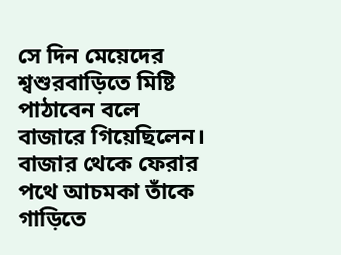সে দিন মেয়েদের শ্বশুরবাড়িতে মিষ্টি পাঠাবেন বলে বাজারে গিয়েছিলেন। বাজার থেকে ফেরার পথে আচমকা তাঁকে গাড়িতে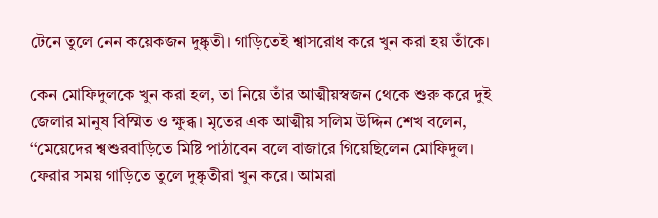টেনে তুলে নেন কয়েকজন দুষ্কৃতী। গাড়িতেই শ্বাসরোধ করে খুন করা হয় তাঁকে।

কেন মোফিদুলকে খুন করা হল, তা নিয়ে তাঁর আত্মীয়স্বজন থেকে শুরু করে দুই জেলার মানুষ বিস্মিত ও ক্ষুব্ধ। মৃতের এক আত্মীয় সলিম উদ্দিন শেখ বলেন, ‘‘মেয়েদের শ্বশুরবাড়িতে মিষ্টি পাঠাবেন বলে বাজারে গিয়েছিলেন মোফিদুল। ফেরার সময় গাড়িতে তুলে দুষ্কৃতীরা খুন করে। আমরা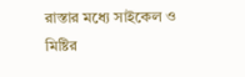রাস্তার মধ্যে সাইকেল ও মিষ্টির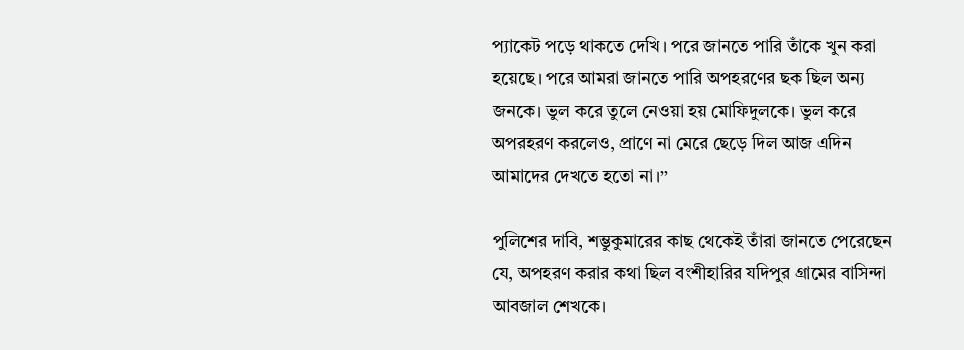প্যাকেট পড়ে থাকতে দেখি। পরে জানতে পারি তাঁকে খুন করা হয়েছে। পরে আমরা জানতে পারি অপহরণের ছক ছিল অন্য জনকে। ভুল করে তুলে নেওয়া হয় মোফিদুলকে। ভুল করে অপরহরণ করলেও, প্রাণে না মেরে ছেড়ে দিল আজ এদিন আমাদের দেখতে হতো না।’’

পুলিশের দাবি, শম্ভুকুমারের কাছ থেকেই তাঁরা জানতে পেরেছেন যে, অপহরণ করার কথা ছিল বংশীহারির যদিপুর গ্রামের বাসিন্দা আবজাল শেখকে।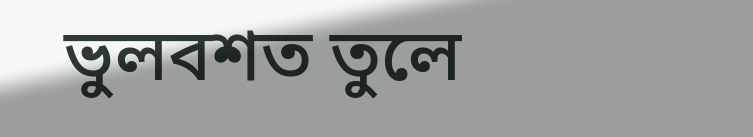ভুলবশত তুলে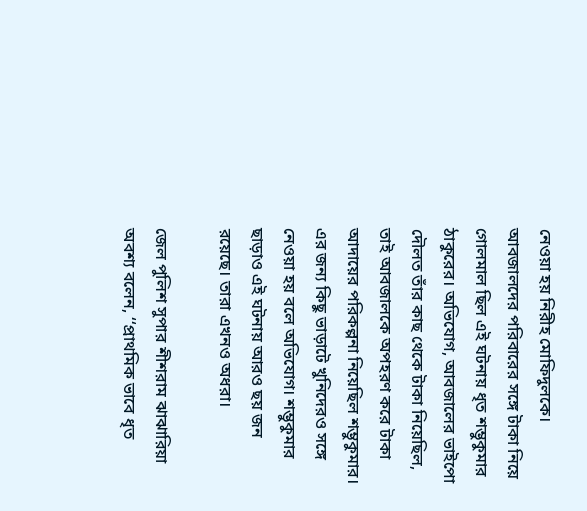নেওয়া হয় নিরীহ মোফিদুলকে। আবজালদের পরিবারের সঙ্গে টাকা নিয়ে গোলমাল ছিল এই ঘটনায় ধৃত শম্ভুকুমার ঠাকুরের। অভিযোগ, আবজালের ভাইপো দৌলত তাঁর কাছ থেকে টাকা নিয়েছিল, তাই আবজালকে অপহরণ করে টাকা আদায়ের পরিকল্পনা নিয়েছিল শম্ভুকুমার। এর জন্য কিছু ভাড়াটে খুনিদেরও সঙ্গে নেওয়া হয় বলে অভিযোগ। শম্ভুকুমার ছাড়াও এই ঘটনায় আরও ছয় জন রয়েছে। তারা এখনও অধরা।

জেল পুলিশ সুপার শীশরাম ঝাঝারিয়া অবশ্য বলেন, ‘‘প্রাথমিক ভাবে ধৃত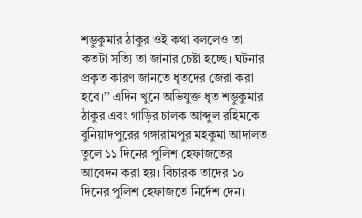শম্ভুকুমার ঠাকুর ওই কথা বললেও তা কতটা সত্যি তা জানার চেষ্টা হচ্ছে। ঘটনার প্রকৃত কারণ জানতে ধৃতদের জেরা করা হবে।’’ এদিন খুনে অভিযুক্ত ধৃত শম্ভুকুমার ঠাকুর এবং গাড়ির চালক আব্দুল রহিমকে বুনিয়াদপুরের গঙ্গারামপুর মহকুমা আদালত তুলে ১১ দিনের পুলিশ হেফাজতের আবেদন করা হয়। বিচারক তাদের ১০ দিনের পুলিশ হেফাজতে নির্দেশ দেন।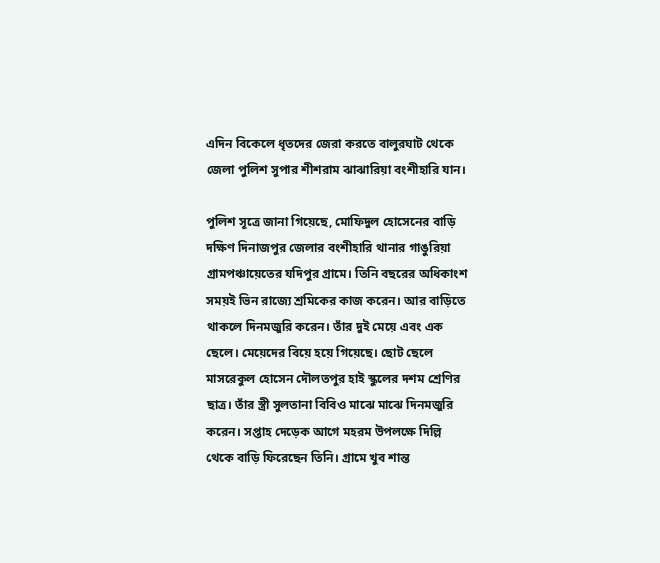এদিন বিকেলে ধৃতদের জেরা করতে বালুরঘাট থেকে জেলা পুলিশ সুপার শীশরাম ঝাঝারিয়া বংশীহারি যান।

পুলিশ সূত্রে জানা গিয়েছে, মোফিদুল হোসেনের বাড়ি দক্ষিণ দিনাজপুর জেলার বংশীহারি থানার গাঙুরিয়া গ্রামপঞ্চায়েতের যদিপুর গ্রামে। তিনি বছরের অধিকাংশ সময়ই ভিন রাজ্যে শ্রমিকের কাজ করেন। আর বাড়িতে থাকলে দিনমজুরি করেন। তাঁর দুই মেয়ে এবং এক ছেলে। মেয়েদের বিয়ে হয়ে গিয়েছে। ছোট ছেলে মাসরেকুল হোসেন দৌলতপুর হাই স্কুলের দশম শ্রেণির ছাত্র। তাঁর স্ত্রী সুলতানা বিবিও মাঝে মাঝে দিনমজুরি করেন। সপ্তাহ দেড়েক আগে মহরম উপলক্ষে দিল্লি থেকে বাড়ি ফিরেছেন তিনি। গ্রামে খুব শান্ত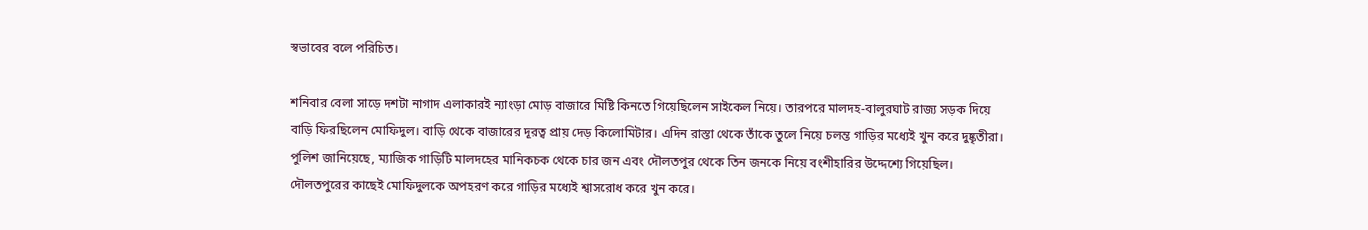স্বভাবের বলে পরিচিত।

শনিবার বেলা সাড়ে দশটা নাগাদ এলাকারই ন্যাংড়া মোড় বাজারে মিষ্টি কিনতে গিয়েছিলেন সাইকেল নিয়ে। তারপরে মালদহ-বালুরঘাট রাজ্য সড়ক দিয়ে বাড়ি ফিরছিলেন মোফিদুল। বাড়ি থেকে বাজারের দূরত্ব প্রায় দেড় কিলোমিটার। এদিন রাস্তা থেকে তাঁকে তুলে নিয়ে চলন্ত গাড়ির মধ্যেই খুন করে দুষ্কৃতীরা। পুলিশ জানিয়েছে, ম্যাজিক গাড়িটি মালদহের মানিকচক থেকে চার জন এবং দৌলতপুর থেকে তিন জনকে নিয়ে বংশীহারির উদ্দেশ্যে গিয়েছিল। দৌলতপুরের কাছেই মোফিদুলকে অপহরণ করে গাড়ির মধ্যেই শ্বাসরোধ করে খুন করে।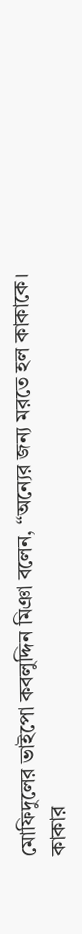মোফিদুলের ভাইপো কবলুদ্দিন মিঞা বলেন, ‘‘অন্যের জন্য মরতে হল কাকাকে। কাকার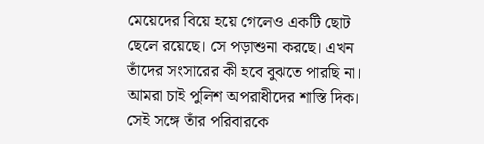মেয়েদের বিয়ে হয়ে গেলেও একটি ছোট ছেলে রয়েছে। সে পড়াশুনা করছে। এখন তাঁদের সংসারের কী হবে বুঝতে পারছি না। আমরা চাই পুলিশ অপরাধীদের শাস্তি দিক। সেই সঙ্গে তাঁর পরিবারকে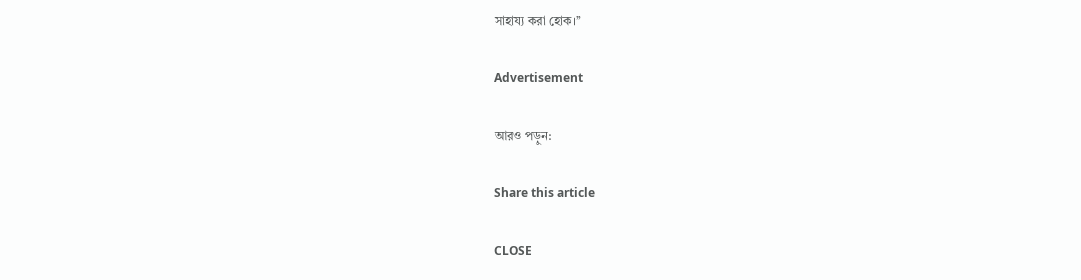সাহায্য করা হোক।’’

Advertisement

আরও পড়ুন:

Share this article

CLOSE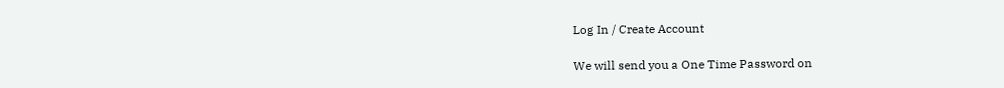Log In / Create Account

We will send you a One Time Password on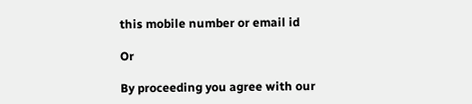this mobile number or email id

Or

By proceeding you agree with our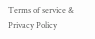Terms of service & Privacy Policy